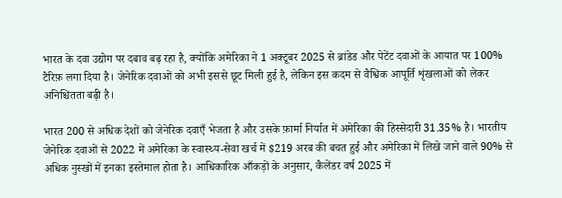भारत के दवा उद्योग पर दबाव बढ़ रहा है, क्योंकि अमेरिका ने 1 अक्टूबर 2025 से ब्रांडेड और पेटेंट दवाओं के आयात पर 100% टैरिफ़ लगा दिया है। जेनेरिक दवाओं को अभी इससे छूट मिली हुई है, लेकिन इस कदम से वैश्विक आपूर्ति शृंखलाओं को लेकर अनिश्चितता बढ़ी है।

भारत 200 से अधिक देशों को जेनेरिक दवाएँ भेजता है और उसके फ़ार्मा निर्यात में अमेरिका की हिस्सेदारी 31.35% है। भारतीय जेनेरिक दवाओं से 2022 में अमेरिका के स्वास्थ्य-सेवा खर्च में $219 अरब की बचत हुई और अमेरिका में लिखे जाने वाले 90% से अधिक नुस्खों में इनका इस्तेमाल होता है। आधिकारिक आँकड़ों के अनुसार, कैलेंडर वर्ष 2025 में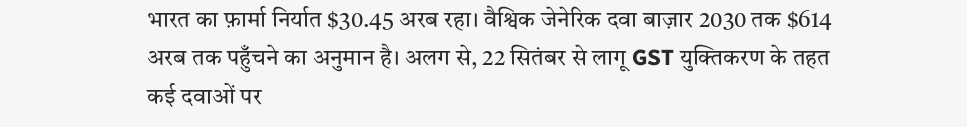भारत का फ़ार्मा निर्यात $30.45 अरब रहा। वैश्विक जेनेरिक दवा बाज़ार 2030 तक $614 अरब तक पहुँचने का अनुमान है। अलग से, 22 सितंबर से लागू GST युक्तिकरण के तहत कई दवाओं पर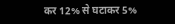कर 12% से घटाकर 5%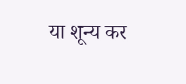या शून्य कर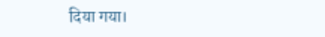दिया गया।